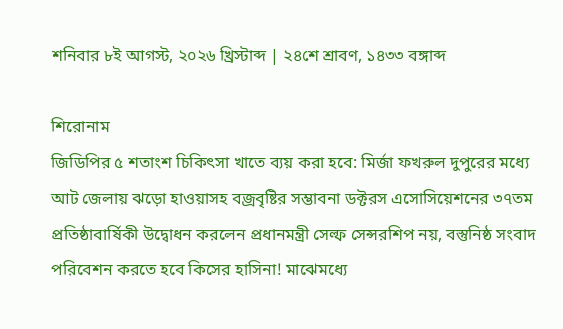শনিবার ৮ই আগস্ট, ২০২৬ খ্রিস্টাব্দ | ২৪শে শ্রাবণ, ১৪৩৩ বঙ্গাব্দ

শিরোনাম
জিডিপির ৫ শতাংশ চিকিৎসা খাতে ব্যয় করা হবে: মির্জা ফখরুল দুপুরের মধ্যে আট জেলায় ঝড়ো হাওয়াসহ বজ্রবৃষ্টির সম্ভাবনা ডক্টরস এসোসিয়েশনের ৩৭তম প্রতিষ্ঠাবার্ষিকী উদ্বোধন করলেন প্রধানমন্ত্রী সেল্ফ সেন্সরশিপ নয়, বস্তুনিষ্ঠ সংবাদ পরিবেশন করতে হবে কিসের হাসিনা! মাঝেমধ্যে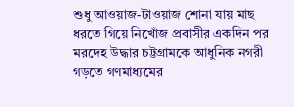শুধু আওয়াজ-টাওয়াজ শোনা যায় মাছ ধরতে গিয়ে নিখোঁজ প্রবাসীর একদিন পর মরদেহ উদ্ধার চট্টগ্রামকে আধুনিক নগরী গড়তে গণমাধ্যমের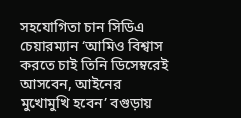সহযোগিতা চান সিডিএ চেয়ারম্যান ‘আমিও বিশ্বাস করতে চাই তিনি ডিসেম্বরেই আসবেন, আইনের মুখোমুখি হবেন’ বগুড়ায়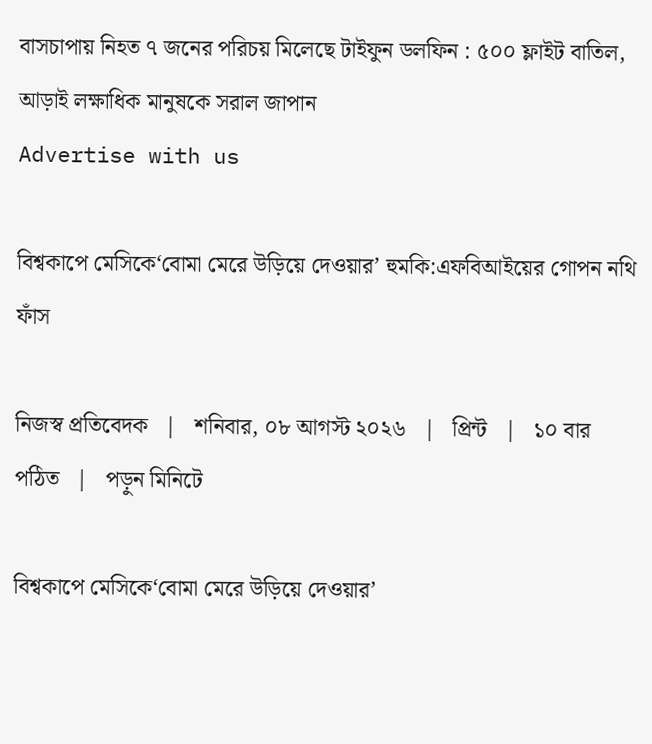বাসচাপায় নিহত ৭ জনের পরিচয় মিলেছে টাইফুন ডলফিন : ৫০০ ফ্লাইট বাতিল, আড়াই লক্ষাধিক মানুষকে সরাল জাপান
Advertise with us

বিশ্বকাপে মেসিকে‘বোমা মেরে উড়িয়ে দেওয়ার’ হুমকি:এফবিআইয়ের গোপন নথি ফাঁস

নিজস্ব প্রতিবেদক   |   শনিবার, ০৮ আগস্ট ২০২৬   |   প্রিন্ট   |   ১০ বার পঠিত   |   পড়ুন মিনিটে

বিশ্বকাপে মেসিকে‘বোমা মেরে উড়িয়ে দেওয়ার’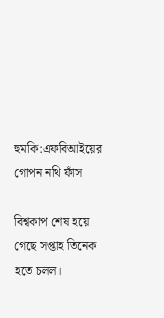হুমকি:এফবিআইয়ের গোপন নথি ফাঁস

বিশ্বকাপ শেষ হয়ে গেছে সপ্তাহ তিনেক হতে চলল।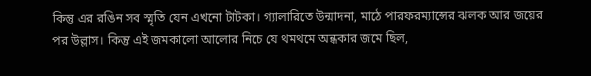কিন্তু এর রঙিন সব স্মৃতি যেন এখনো টাটকা। গ্যালারিতে উন্মাদনা, মাঠে পারফরম্যান্সের ঝলক আর জয়ের পর উল্লাস। কিন্তু এই জমকালো আলোর নিচে যে থমথমে অন্ধকার জমে ছিল,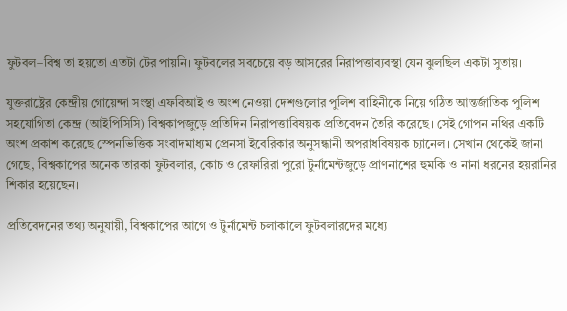ফুটবল–বিশ্ব তা হয়তো এতটা টের পায়নি। ফুটবলের সবচেয়ে বড় আসরের নিরাপত্তাব্যবস্থা যেন ঝুলছিল একটা সুতায়।

যুক্তরাষ্ট্রের কেন্দ্রীয় গোয়েন্দা সংস্থা এফবিআই ও অংশ নেওয়া দেশগুলোর পুলিশ বাহিনীকে নিয়ে গঠিত আন্তর্জাতিক পুলিশ সহযোগিতা কেন্দ্র (আইপিসিসি) বিশ্বকাপজুড়ে প্রতিদিন নিরাপত্তাবিষয়ক প্রতিবেদন তৈরি করেছে। সেই গোপন নথির একটি অংশ প্রকাশ করেছে স্পেনভিত্তিক সংবাদমাধ্যম প্রেনসা ইবেরিকার অনুসন্ধানী অপরাধবিষয়ক চ্যানেল। সেখান থেকেই জানা গেছে, বিশ্বকাপের অনেক তারকা ফুটবলার, কোচ ও রেফারিরা পুরো টুর্নামেন্টজুড়ে প্রাণনাশের হুমকি ও নানা ধরনের হয়রানির শিকার হয়েছেন।

প্রতিবেদনের তথ্য অনুযায়ী, বিশ্বকাপের আগে ও টুর্নামেন্ট চলাকালে ফুটবলারদের মধ্যে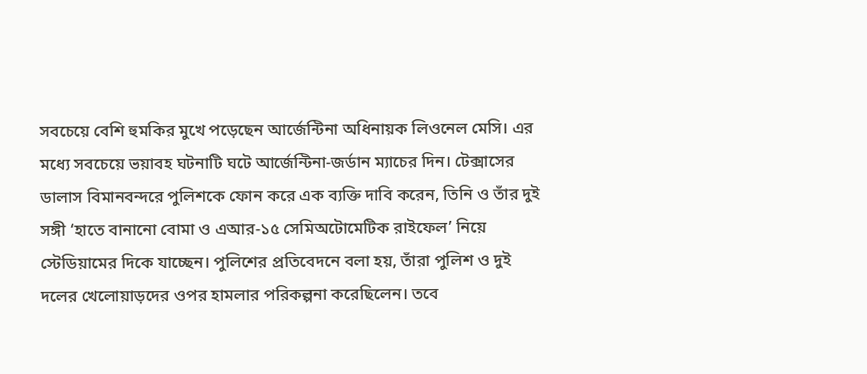সবচেয়ে বেশি হুমকির মুখে পড়েছেন আর্জেন্টিনা অধিনায়ক লিওনেল মেসি। এর মধ্যে সবচেয়ে ভয়াবহ ঘটনাটি ঘটে আর্জেন্টিনা-জর্ডান ম্যাচের দিন। টেক্সাসের ডালাস বিমানবন্দরে পুলিশকে ফোন করে এক ব্যক্তি দাবি করেন, তিনি ও তাঁর দুই সঙ্গী ‘হাতে বানানো বোমা ও এআর-১৫ সেমিঅটোমেটিক রাইফেল’ নিয়ে স্টেডিয়ামের দিকে যাচ্ছেন। পুলিশের প্রতিবেদনে বলা হয়, তাঁরা পুলিশ ও দুই দলের খেলোয়াড়দের ওপর হামলার পরিকল্পনা করেছিলেন। তবে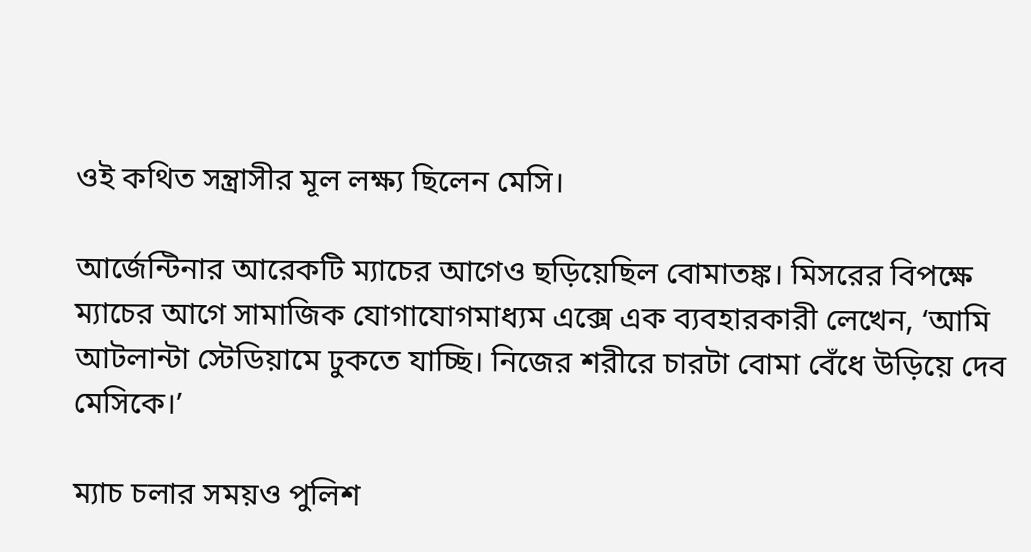ওই কথিত সন্ত্রাসীর মূল লক্ষ্য ছিলেন মেসি।

আর্জেন্টিনার আরেকটি ম্যাচের আগেও ছড়িয়েছিল বোমাতঙ্ক। মিসরের বিপক্ষে ম্যাচের আগে সামাজিক যোগাযোগমাধ্যম এক্সে এক ব্যবহারকারী লেখেন, ‘আমি আটলান্টা স্টেডিয়ামে ঢুকতে যাচ্ছি। নিজের শরীরে চারটা বোমা বেঁধে উড়িয়ে দেব মেসিকে।’

ম্যাচ চলার সময়ও পুলিশ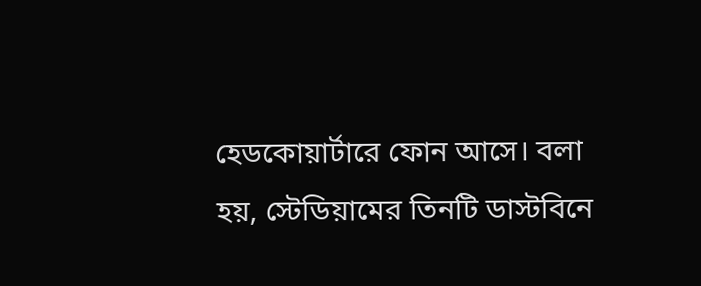হেডকোয়ার্টারে ফোন আসে। বলা হয়, স্টেডিয়ামের তিনটি ডাস্টবিনে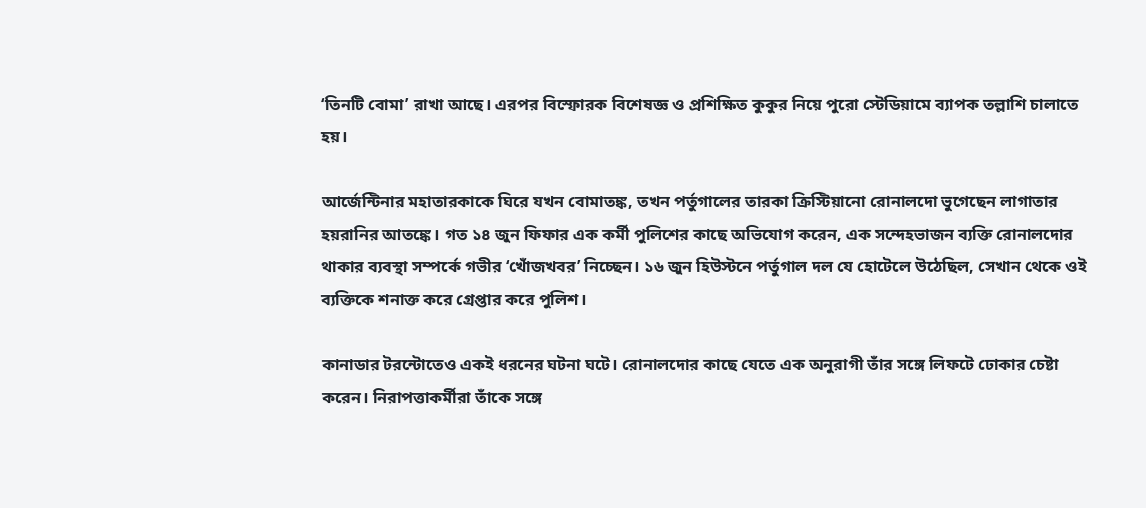‘তিনটি বোমা’ রাখা আছে। এরপর বিস্ফোরক বিশেষজ্ঞ ও প্রশিক্ষিত কুকুর নিয়ে পুরো স্টেডিয়ামে ব্যাপক তল্লাশি চালাতে হয়।

আর্জেন্টিনার মহাতারকাকে ঘিরে যখন বোমাতঙ্ক, তখন পর্তুগালের তারকা ক্রিস্টিয়ানো রোনালদো ভুগেছেন লাগাতার হয়রানির আতঙ্কে। গত ১৪ জুন ফিফার এক কর্মী পুলিশের কাছে অভিযোগ করেন, এক সন্দেহভাজন ব্যক্তি রোনালদোর থাকার ব্যবস্থা সম্পর্কে গভীর ‘খোঁজখবর’ নিচ্ছেন। ১৬ জুন হিউস্টনে পর্তুগাল দল যে হোটেলে উঠেছিল, সেখান থেকে ওই ব্যক্তিকে শনাক্ত করে গ্রেপ্তার করে পুলিশ।

কানাডার টরন্টোতেও একই ধরনের ঘটনা ঘটে। রোনালদোর কাছে যেতে এক অনুরাগী তাঁর সঙ্গে লিফটে ঢোকার চেষ্টা করেন। নিরাপত্তাকর্মীরা তাঁকে সঙ্গে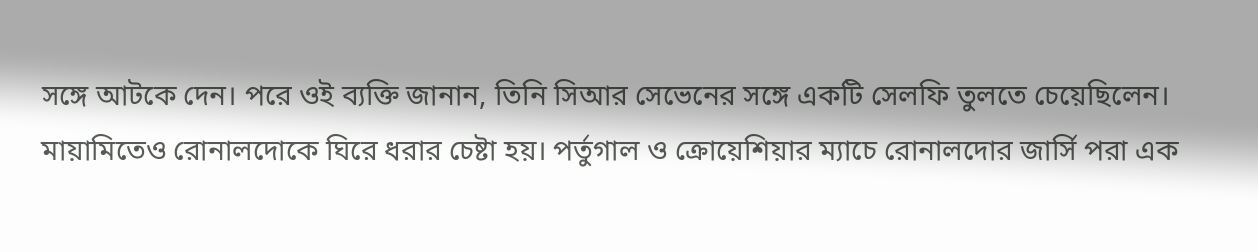সঙ্গে আটকে দেন। পরে ওই ব্যক্তি জানান, তিনি সিআর সেভেনের সঙ্গে একটি সেলফি তুলতে চেয়েছিলেন। মায়ামিতেও রোনালদোকে ঘিরে ধরার চেষ্টা হয়। পর্তুগাল ও ক্রোয়েশিয়ার ম্যাচে রোনালদোর জার্সি পরা এক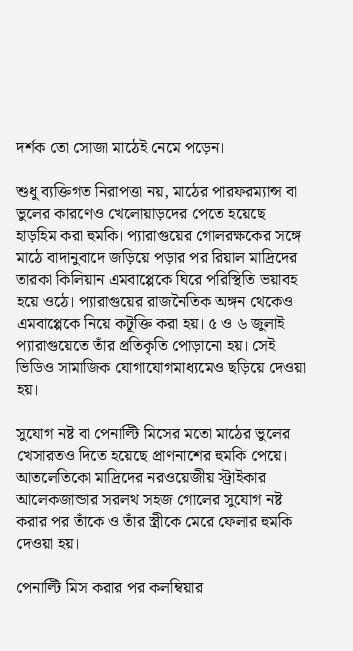দর্শক তো সোজা মাঠেই নেমে পড়েন।

শুধু ব্যক্তিগত নিরাপত্তা নয়, মাঠের পারফরম্যান্স বা ভুলের কারণেও খেলোয়াড়দের পেতে হয়েছে হাড়হিম করা হুমকি। প্যারাগুয়ের গোলরক্ষকের সঙ্গে মাঠে বাদানুবাদে জড়িয়ে পড়ার পর রিয়াল মাদ্রিদের তারকা কিলিয়ান এমবাপ্পেকে ঘিরে পরিস্থিতি ভয়াবহ হয়ে ওঠে। প্যারাগুয়ের রাজনৈতিক অঙ্গন থেকেও এমবাপ্পেকে নিয়ে কটূক্তি করা হয়। ৫ ও ৬ জুলাই প্যারাগুয়েতে তাঁর প্রতিকৃতি পোড়ানো হয়। সেই ভিডিও সামাজিক যোগাযোগমাধ্যমেও ছড়িয়ে দেওয়া হয়।

সুযোগ নষ্ট বা পেনাল্টি মিসের মতো মাঠের ভুলের খেসারতও দিতে হয়েছে প্রাণনাশের হুমকি পেয়ে। আতলেতিকো মাদ্রিদের নরওয়েজীয় স্ট্রাইকার আলেকজান্ডার সরলথ সহজ গোলের সুযোগ নষ্ট করার পর তাঁকে ও তাঁর স্ত্রীকে মেরে ফেলার হুমকি দেওয়া হয়।

পেনাল্টি মিস করার পর কলম্বিয়ার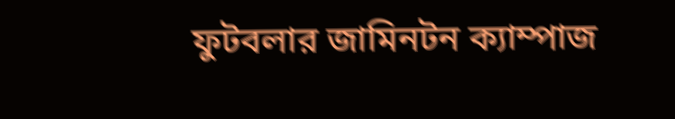ফুটবলার জামিনটন ক্যাম্পাজ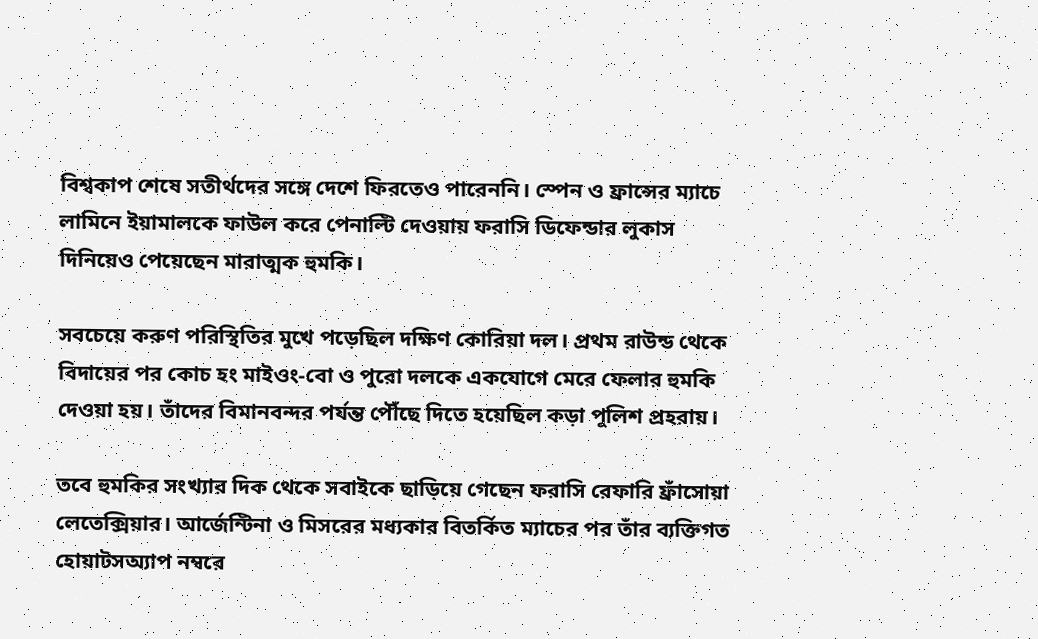বিশ্বকাপ শেষে সতীর্থদের সঙ্গে দেশে ফিরতেও পারেননি। স্পেন ও ফ্রান্সের ম্যাচে লামিনে ইয়ামালকে ফাউল করে পেনাল্টি দেওয়ায় ফরাসি ডিফেন্ডার লুকাস দিনিয়েও পেয়েছেন মারাত্মক হুমকি।

সবচেয়ে করুণ পরিস্থিতির মুখে পড়েছিল দক্ষিণ কোরিয়া দল। প্রথম রাউন্ড থেকে বিদায়ের পর কোচ হং মাইওং-বো ও পুরো দলকে একযোগে মেরে ফেলার হুমকি দেওয়া হয়। তাঁদের বিমানবন্দর পর্যন্ত পৌঁছে দিতে হয়েছিল কড়া পুলিশ প্রহরায়।

তবে হুমকির সংখ্যার দিক থেকে সবাইকে ছাড়িয়ে গেছেন ফরাসি রেফারি ফ্রাঁসোয়া লেতেক্সিয়ার। আর্জেন্টিনা ও মিসরের মধ্যকার বিতর্কিত ম্যাচের পর তাঁর ব্যক্তিগত হোয়াটসঅ্যাপ নম্বরে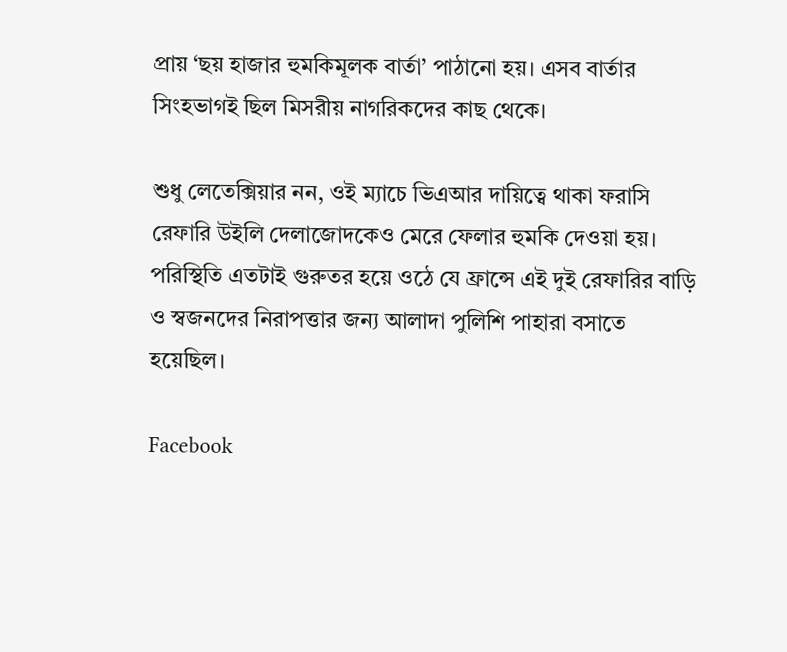প্রায় ‘ছয় হাজার হুমকিমূলক বার্তা’ পাঠানো হয়। এসব বার্তার সিংহভাগই ছিল মিসরীয় নাগরিকদের কাছ থেকে।

শুধু লেতেক্সিয়ার নন, ওই ম্যাচে ভিএআর দায়িত্বে থাকা ফরাসি রেফারি উইলি দেলাজোদকেও মেরে ফেলার হুমকি দেওয়া হয়। পরিস্থিতি এতটাই গুরুতর হয়ে ওঠে যে ফ্রান্সে এই দুই রেফারির বাড়ি ও স্বজনদের নিরাপত্তার জন্য আলাদা পুলিশি পাহারা বসাতে হয়েছিল।

Facebook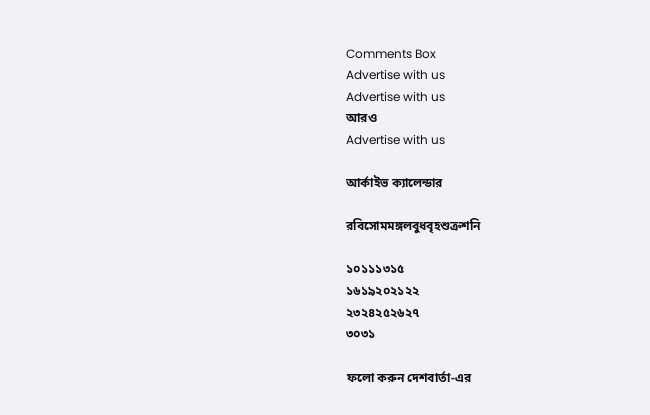Comments Box
Advertise with us
Advertise with us
আরও
Advertise with us

আর্কাইভ ক্যালেন্ডার

রবিসোমমঙ্গলবুধবৃহশুক্রশনি

১০১১১৩১৫
১৬১৯২০২১২২
২৩২৪২৫২৬২৭
৩০৩১

ফলো করুন দেশবার্তা-এর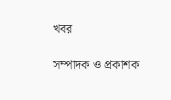খবর

সম্পাদক ও প্রকাশক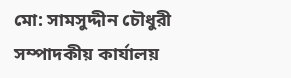মো: সামসুদ্দীন চৌধুরী
সম্পাদকীয় কার্যালয়